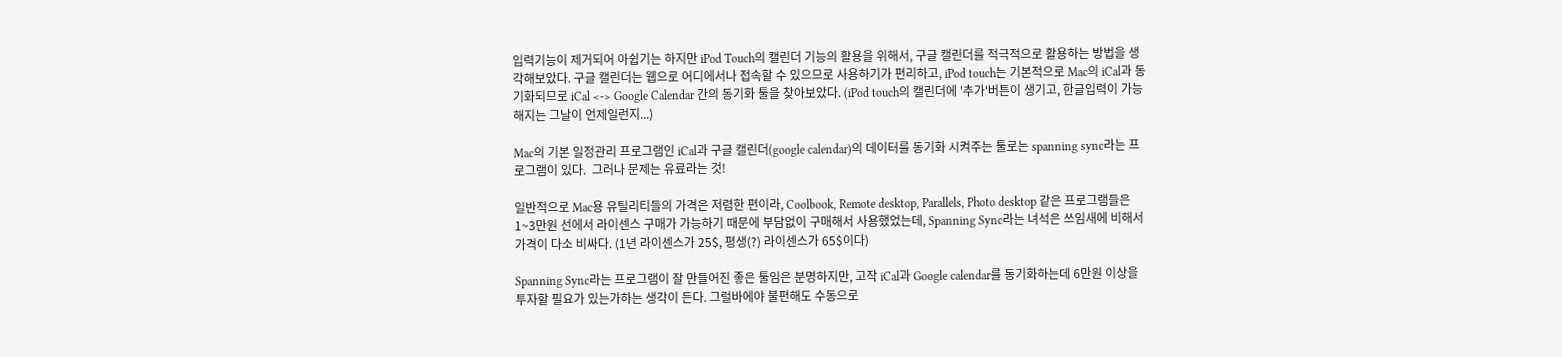입력기능이 제거되어 아쉽기는 하지만 iPod Touch의 캘린더 기능의 활용을 위해서, 구글 캘린더를 적극적으로 활용하는 방법을 생각해보았다. 구글 캘린더는 웹으로 어디에서나 접속할 수 있으므로 사용하기가 편리하고, iPod touch는 기본적으로 Mac의 iCal과 동기화되므로 iCal <-> Google Calendar 간의 동기화 툴을 찾아보았다. (iPod touch의 캘린더에 '추가'버튼이 생기고, 한글입력이 가능해지는 그날이 언제일런지...)

Mac의 기본 일정관리 프로그램인 iCal과 구글 캘린더(google calendar)의 데이터를 동기화 시켜주는 툴로는 spanning sync라는 프로그램이 있다.  그러나 문제는 유료라는 것!

일반적으로 Mac용 유틸리티들의 가격은 저렴한 편이라, Coolbook, Remote desktop, Parallels, Photo desktop 같은 프로그램들은 1~3만원 선에서 라이센스 구매가 가능하기 때문에 부담없이 구매해서 사용했었는데, Spanning Sync라는 녀석은 쓰임새에 비해서 가격이 다소 비싸다. (1년 라이센스가 25$, 평생(?) 라이센스가 65$이다)

Spanning Sync라는 프로그램이 잘 만들어진 좋은 툴임은 분명하지만, 고작 iCal과 Google calendar를 동기화하는데 6만원 이상을 투자할 필요가 있는가하는 생각이 든다. 그럴바에야 불편해도 수동으로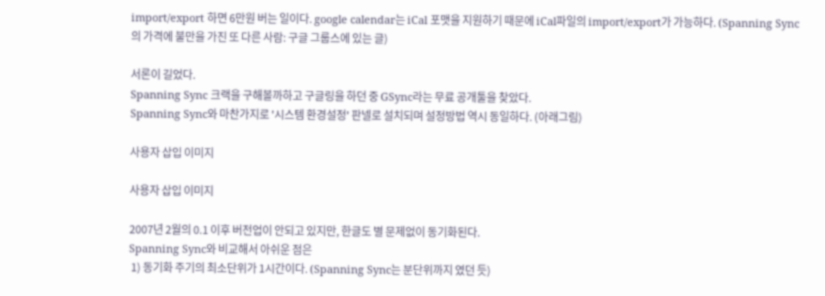import/export 하면 6만원 버는 일이다. google calendar는 iCal 포맷을 지원하기 때문에 iCal파일의 import/export가 가능하다. (Spanning Sync의 가격에 불만을 가진 또 다른 사람: 구글 그룹스에 있는 글)

서론이 길었다.
Spanning Sync 크랙을 구해볼까하고 구글링을 하던 중 GSync라는 무료 공개툴을 찾았다.
Spanning Sync와 마찬가지로 '시스템 환경설정' 판넬로 설치되며 설정방법 역시 동일하다. (아래그림)

사용자 삽입 이미지

사용자 삽입 이미지

2007년 2월의 0.1 이후 버전업이 안되고 있지만, 한글도 별 문제없이 동기화된다.
Spanning Sync와 비교해서 아쉬운 점은
 1) 동기화 주기의 최소단위가 1시간이다. (Spanning Sync는 분단위까지 였던 듯)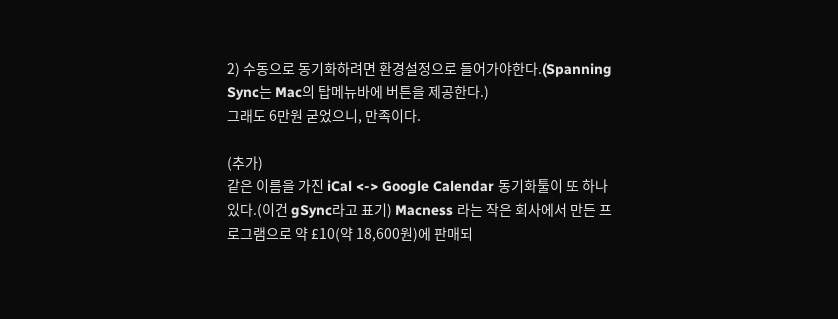2) 수동으로 동기화하려면 환경설정으로 들어가야한다.(Spanning Sync는 Mac의 탑메뉴바에 버튼을 제공한다.)
그래도 6만원 굳었으니, 만족이다.

(추가)
같은 이름을 가진 iCal <-> Google Calendar 동기화툴이 또 하나 있다.(이건 gSync라고 표기) Macness 라는 작은 회사에서 만든 프로그램으로 약 £10(약 18,600원)에 판매되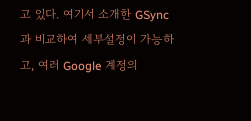고 있다. 여기서 소개한 GSync과 비교하여 세부설정이 가능하고, 여러 Google 계정의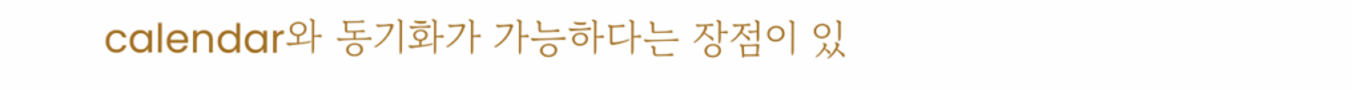calendar와 동기화가 가능하다는 장점이 있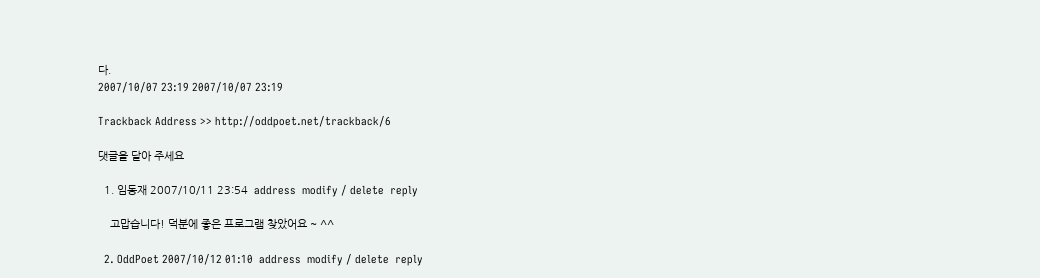다.
2007/10/07 23:19 2007/10/07 23:19

Trackback Address >> http://oddpoet.net/trackback/6

댓글을 달아 주세요

  1. 임동재 2007/10/11 23:54  address  modify / delete  reply

    고맙습니다! 덕분에 좋은 프로그램 찾았어요 ~ ^^

  2. OddPoet 2007/10/12 01:10  address  modify / delete  reply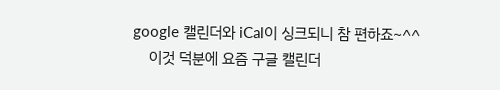google 캘린더와 iCal이 싱크되니 참 편하죠~^^
    이것 덕분에 요즘 구글 캘린더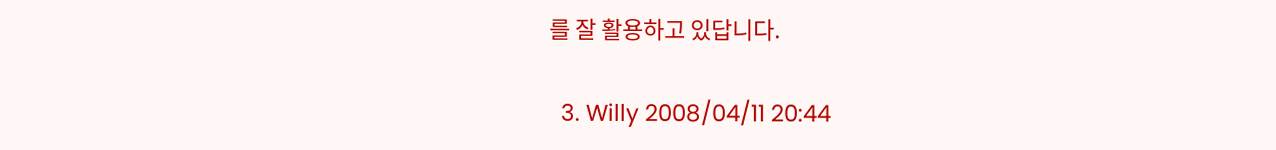를 잘 활용하고 있답니다.

  3. Willy 2008/04/11 20:44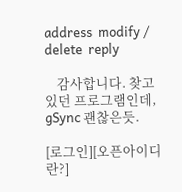address  modify / delete  reply

    감사합니다. 찾고있던 프로그램인데, gSync 괜찮은듯.

[로그인][오픈아이디란?]